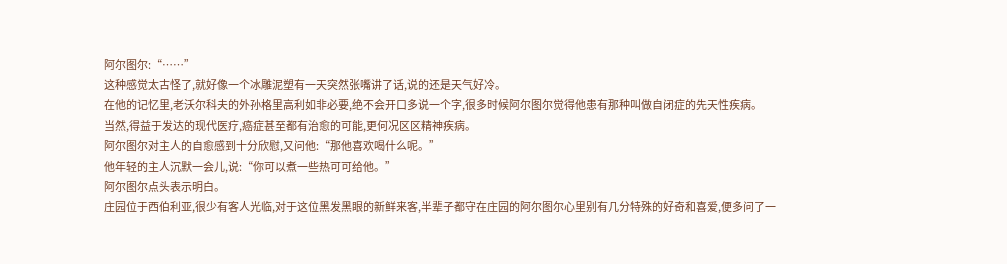阿尔图尔:“……”
这种感觉太古怪了,就好像一个冰雕泥塑有一天突然张嘴讲了话,说的还是天气好冷。
在他的记忆里,老沃尔科夫的外孙格里高利如非必要,绝不会开口多说一个字,很多时候阿尔图尔觉得他患有那种叫做自闭症的先天性疾病。
当然,得益于发达的现代医疗,癌症甚至都有治愈的可能,更何况区区精神疾病。
阿尔图尔对主人的自愈感到十分欣慰,又问他:“那他喜欢喝什么呢。”
他年轻的主人沉默一会儿,说:“你可以煮一些热可可给他。”
阿尔图尔点头表示明白。
庄园位于西伯利亚,很少有客人光临,对于这位黑发黑眼的新鲜来客,半辈子都守在庄园的阿尔图尔心里别有几分特殊的好奇和喜爱,便多问了一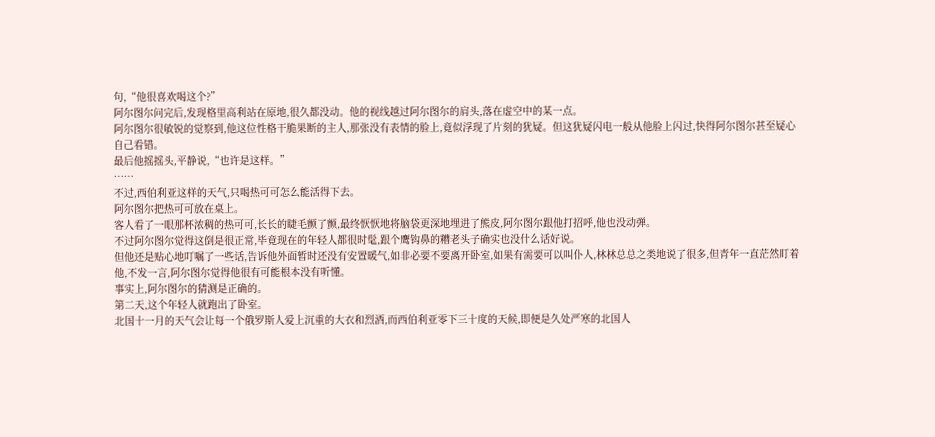句,“他很喜欢喝这个?”
阿尔图尔问完后,发现格里高利站在原地,很久都没动。他的视线越过阿尔图尔的肩头,落在虚空中的某一点。
阿尔图尔很敏锐的觉察到,他这位性格干脆果断的主人,那张没有表情的脸上,竟似浮现了片刻的犹疑。但这犹疑闪电一般从他脸上闪过,快得阿尔图尔甚至疑心自己看错。
最后他摇摇头,平静说,“也许是这样。”
……
不过,西伯利亚这样的天气,只喝热可可怎么能活得下去。
阿尔图尔把热可可放在桌上。
客人看了一眼那杯浓稠的热可可,长长的睫毛颤了颤,最终恹恹地将脑袋更深地埋进了熊皮,阿尔图尔跟他打招呼,他也没动弹。
不过阿尔图尔觉得这倒是很正常,毕竟现在的年轻人都很时髦,跟个鹰钩鼻的糟老头子确实也没什么话好说。
但他还是贴心地叮嘱了一些话,告诉他外面暂时还没有安置暖气,如非必要不要离开卧室,如果有需要可以叫仆人,林林总总之类地说了很多,但青年一直茫然盯着他,不发一言,阿尔图尔觉得他很有可能根本没有听懂。
事实上,阿尔图尔的猜测是正确的。
第二天,这个年轻人就跑出了卧室。
北国十一月的天气会让每一个俄罗斯人爱上沉重的大衣和烈酒,而西伯利亚零下三十度的天候,即便是久处严寒的北国人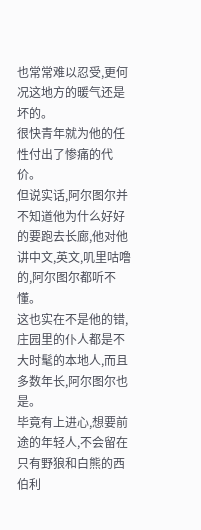也常常难以忍受,更何况这地方的暖气还是坏的。
很快青年就为他的任性付出了惨痛的代价。
但说实话,阿尔图尔并不知道他为什么好好的要跑去长廊,他对他讲中文,英文,叽里咕噜的,阿尔图尔都听不懂。
这也实在不是他的错,庄园里的仆人都是不大时髦的本地人,而且多数年长,阿尔图尔也是。
毕竟有上进心,想要前途的年轻人,不会留在只有野狼和白熊的西伯利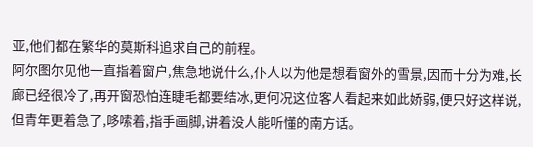亚,他们都在繁华的莫斯科追求自己的前程。
阿尔图尔见他一直指着窗户,焦急地说什么,仆人以为他是想看窗外的雪景,因而十分为难,长廊已经很冷了,再开窗恐怕连睫毛都要结冰,更何况这位客人看起来如此娇弱,便只好这样说,但青年更着急了,哆嗦着,指手画脚,讲着没人能听懂的南方话。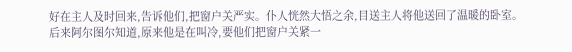好在主人及时回来,告诉他们,把窗户关严实。仆人恍然大悟之余,目送主人将他送回了温暖的卧室。
后来阿尔图尔知道,原来他是在叫冷,要他们把窗户关紧一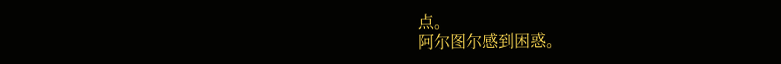点。
阿尔图尔感到困惑。